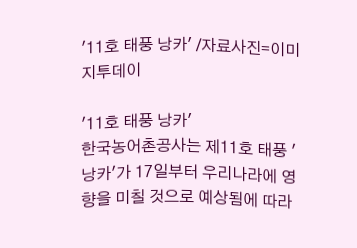'11호 태풍 낭카' /자료사진=이미지투데이

'11호 태풍 낭카'
한국농어촌공사는 제11호 태풍 '낭카'가 17일부터 우리나라에 영향을 미칠 것으로 예상됨에 따라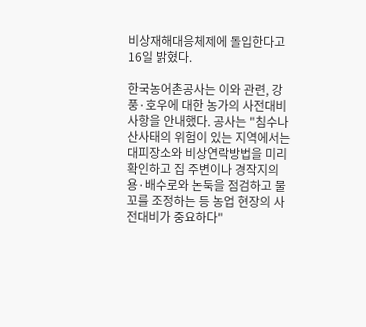비상재해대응체제에 돌입한다고 16일 밝혔다.

한국농어촌공사는 이와 관련, 강풍·호우에 대한 농가의 사전대비사항을 안내했다. 공사는 "침수나 산사태의 위험이 있는 지역에서는 대피장소와 비상연락방법을 미리 확인하고 집 주변이나 경작지의 용·배수로와 논둑을 점검하고 물꼬를 조정하는 등 농업 현장의 사전대비가 중요하다"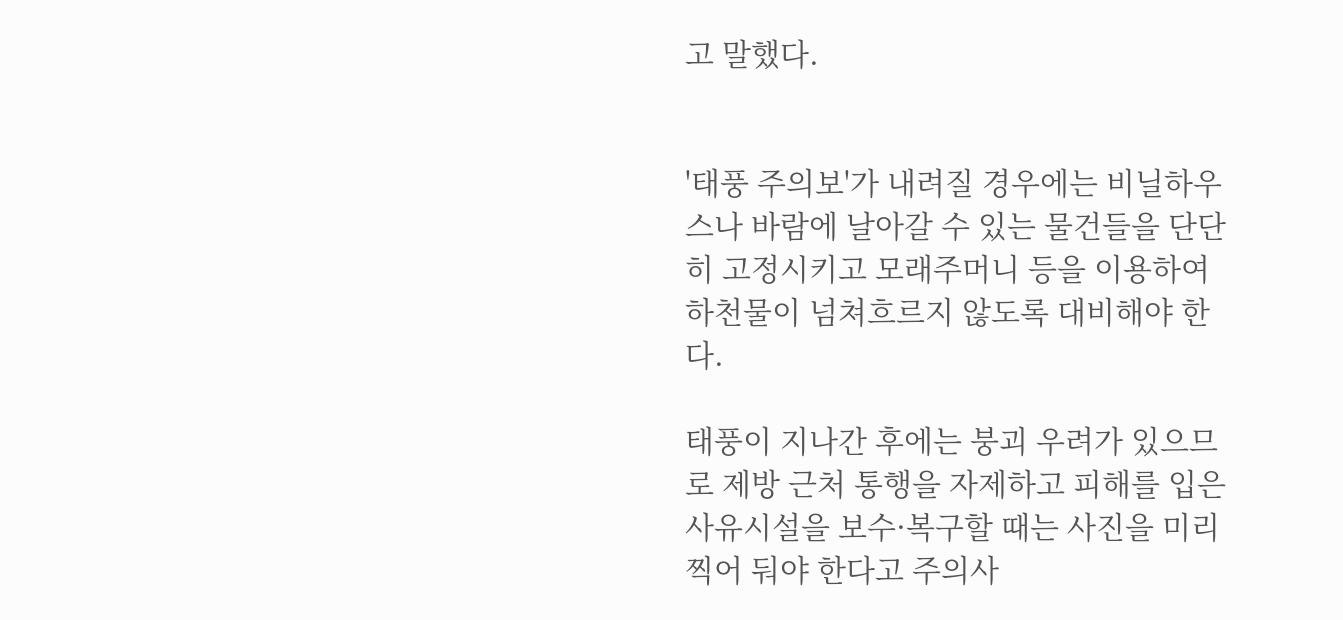고 말했다.


'태풍 주의보'가 내려질 경우에는 비닐하우스나 바람에 날아갈 수 있는 물건들을 단단히 고정시키고 모래주머니 등을 이용하여 하천물이 넘쳐흐르지 않도록 대비해야 한다.

태풍이 지나간 후에는 붕괴 우려가 있으므로 제방 근처 통행을 자제하고 피해를 입은 사유시설을 보수·복구할 때는 사진을 미리 찍어 둬야 한다고 주의사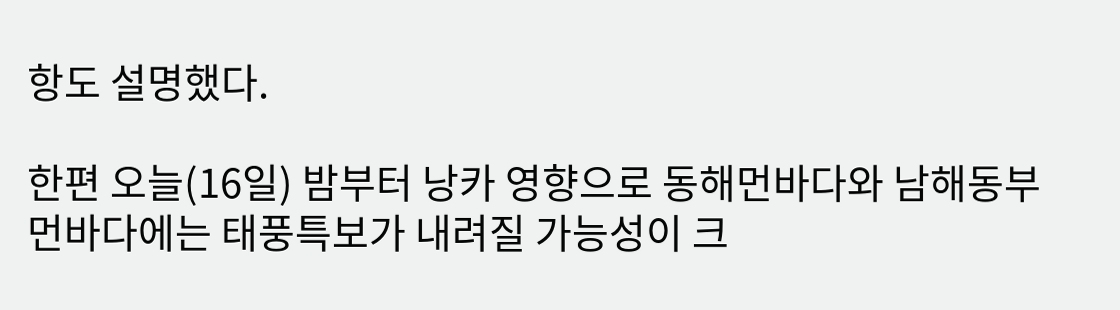항도 설명했다.

한편 오늘(16일) 밤부터 낭카 영향으로 동해먼바다와 남해동부먼바다에는 태풍특보가 내려질 가능성이 크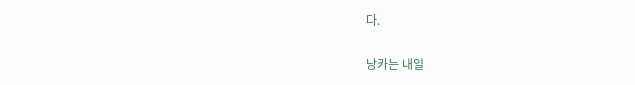다.

낭카는 내일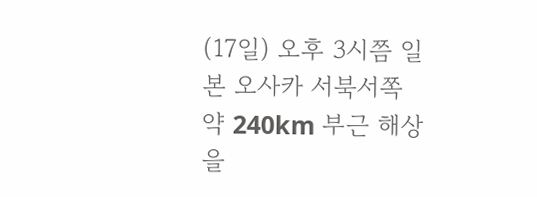(17일) 오후 3시쯤 일본 오사카 서북서쪽 약 240km 부근 해상을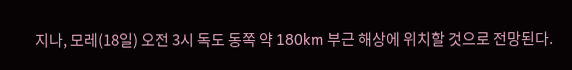지나, 모레(18일) 오전 3시 독도 동쪽 약 180km 부근 해상에 위치할 것으로 전망된다.